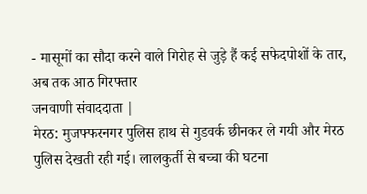- मासूमों का सौदा करने वाले गिरोह से जुड़े हैं कई सफेदपोशों के तार, अब तक आठ गिरफ्तार
जनवाणी संवाददाता |
मेरठ: मुजफ्फरनगर पुलिस हाथ से गुडवर्क छीनकर ले गयी और मेरठ पुलिस देखती रही गई। लालकुर्ती से बच्चा की घटना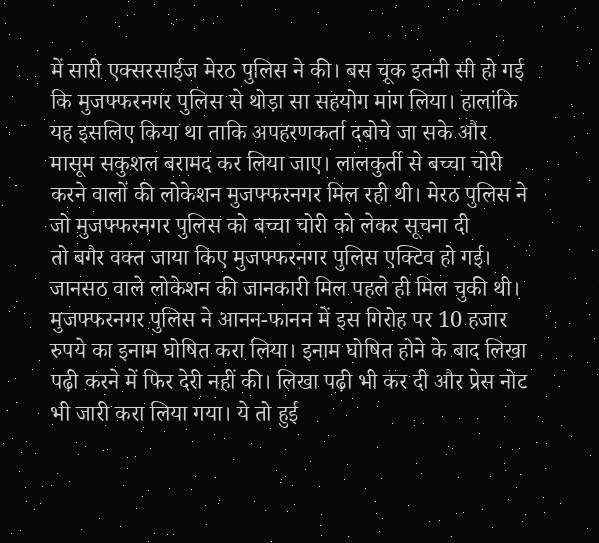में सारी एक्सरसाईज मेरठ पुलिस ने की। बस चूक इतनी सी हो गई कि मुजफ्फरनगर पुलिस से थोड़ा सा सहयोग मांग लिया। हालांकि यह इसलिए किया था ताकि अपहरणकर्ता दबोचे जा सके और मासूम सकुशल बरामद कर लिया जाए। लालकुर्ती से बच्चा चोरी करने वालों की लोकेशन मुजफ्फरनगर मिल रही थी। मेरठ पुलिस ने जो मुजफ्फरनगर पुलिस को बच्चा चोरी को लेकर सूचना दी
तो बगैर वक्त जाया किए मुजफ्फरनगर पुलिस एक्टिव हो गई। जानसठ वाले लोकेशन की जानकारी मिल पहले ही मिल चुकी थी। मुजफ्फरनगर पुलिस ने आनन-फानन में इस गिरोह पर 10 हजार रुपये का इनाम घोषित करा लिया। इनाम घोषित होने के बाद लिखा पढ़ी करने में फिर देरी नहीं की। लिखा पढ़ी भी कर दी और प्रेस नोट भी जारी करा लिया गया। ये तो हुई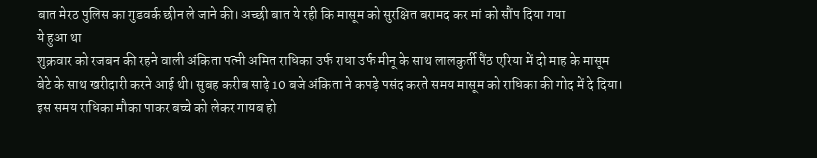बात मेरठ पुलिस का गुडवर्क छीन ले जाने की। अच्छी बात ये रही कि मासूम को सुरक्षित बरामद कर मां को सौंप दिया गया
ये हुआ था
शुक्रवार को रजबन की रहने वाली अंकिता पत्नी अमित राधिका उर्फ राधा उर्फ मीनू के साथ लालकुर्ती पैंठ एरिया में दो माह के मासूम बेटे के साथ खरीदारी करने आई थी। सुबह करीब साढ़े 10 बजे अंकिता ने कपड़े पसंद करते समय मासूम को राधिका की गोद में दे दिया। इस समय राधिका मौका पाकर बच्चे को लेकर गायब हो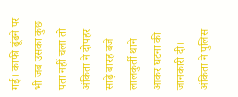गई। काफी ढूंढने पर भी जब उसका कुछ पता नहीं चला तो अंकिता ने दोपहर साढ़े बारह बजे लालकुर्ती थाने आकर घटना की जानकारी दी। अंकिता ने पुलिस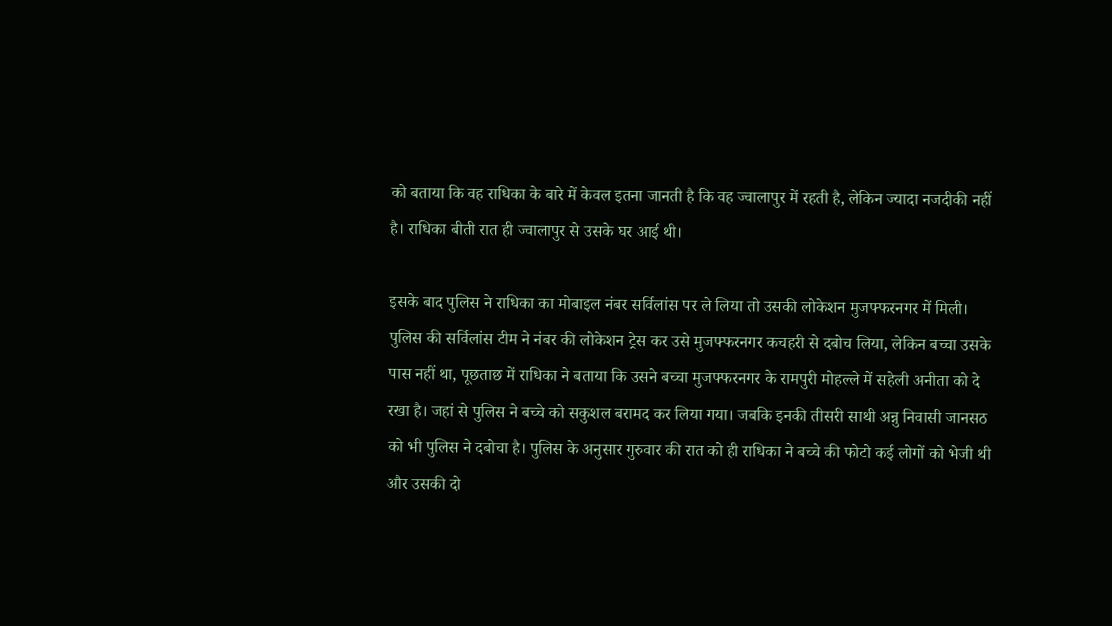को बताया कि वह राधिका के बारे में केवल इतना जानती है कि वह ज्वालापुर में रहती है, लेकिन ज्यादा नजदीकी नहीं है। राधिका बीती रात ही ज्वालापुर से उसके घर आई थी।

इसके बाद पुलिस ने राधिका का मोबाइल नंबर सर्विलांस पर ले लिया तो उसकी लोकेशन मुजफ्फरनगर में मिली। पुलिस की सर्विलांस टीम ने नंबर की लोकेशन ट्रेस कर उसे मुजफ्फरनगर कचहरी से दबोच लिया, लेकिन बच्चा उसके पास नहीं था, पूछताछ में राधिका ने बताया कि उसने बच्चा मुजफ्फरनगर के रामपुरी मोहल्ले में सहेली अनीता को दे रखा है। जहां से पुलिस ने बच्चे को सकुशल बरामद कर लिया गया। जबकि इनकी तीसरी साथी अन्नु निवासी जानसठ को भी पुलिस ने दबोचा है। पुलिस के अनुसार गुरुवार की रात को ही राधिका ने बच्चे की फोटो कई लोगों को भेजी थी और उसकी दो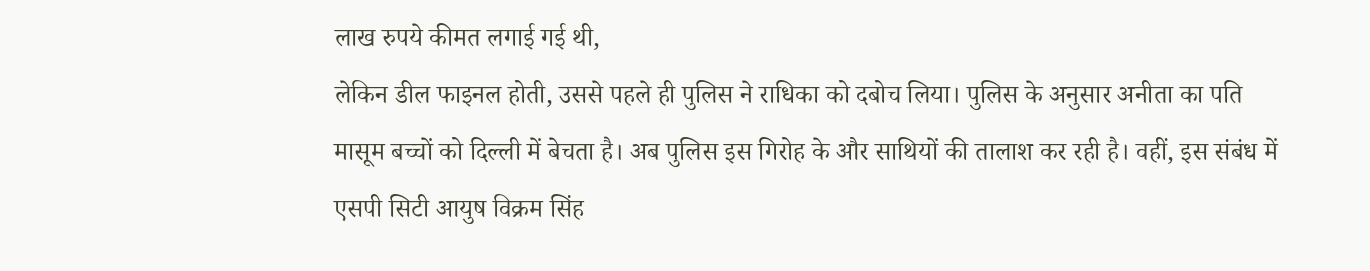लाख रुपये कीमत लगाई गई थी,
लेकिन डील फाइनल होती, उससे पहले ही पुलिस ने राधिका को दबोच लिया। पुलिस के अनुसार अनीता का पति मासूम बच्चों को दिल्ली में बेचता है। अब पुलिस इस गिरोह के और साथियों की तालाश कर रही है। वहीं, इस संबंध में एसपी सिटी आयुष विक्रम सिंह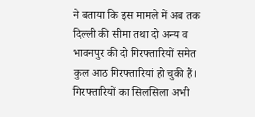ने बताया कि इस मामले में अब तक दिल्ली की सीमा तथा दो अन्य व भावनपुर की दो गिरफ्तारियों समेत कुल आठ गिरफ्तारियां हो चुकी हैं। गिरफ्तारियों का सिलसिला अभी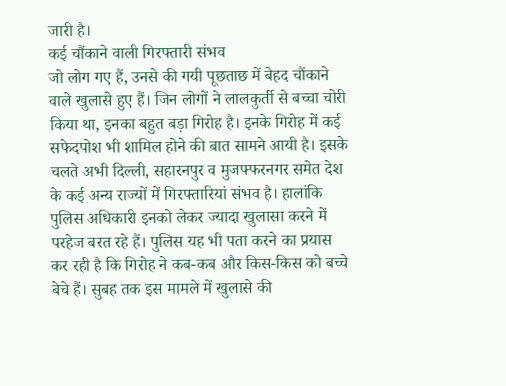जारी है।
कई चौंकाने वाली गिरफ्तारी संभव
जो लोग गए हैं, उनसे की गयी पूछताछ में बेहद चौंकाने वाले खुलासे हुए हैं। जिन लोगों ने लालकुर्ती से बच्चा चोरी किया था, इनका बहुत बड़ा गिरोह है। इनके गिरोह में कई सफेदपोश भी शामिल होने की बात सामने आयी है। इसके चलते अभी दिल्ली, सहारनपुर व मुजफ्फरनगर समेत देश के कई अन्य राज्यों में गिरफ्तारियां संभव है। हालांकि पुलिस अधिकारी इनको लेकर ज्यादा खुलासा करने में परहेज बरत रहे हैं। पुलिस यह भी पता करने का प्रयास कर रही है कि गिरोह ने कब-कब और किस-किस को बच्चे बेचे हैं। सुबह तक इस मामले में खुलासे की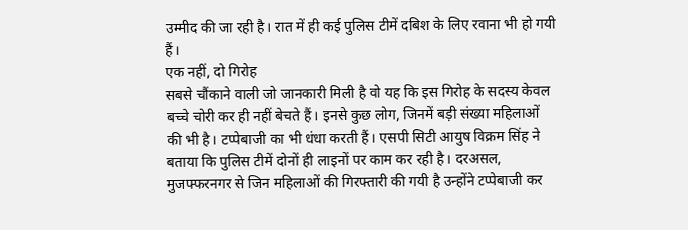उम्मीद की जा रही है। रात में ही कई पुलिस टीमें दबिश के लिए रवाना भी हो गयी हैं।
एक नहीं, दो गिरोह
सबसे चौंकाने वाली जो जानकारी मिली है वो यह कि इस गिरोह के सदस्य केवल बच्चे चोरी कर ही नहीं बेचते हैं। इनसे कुछ लोग, जिनमें बड़ी संख्या महिलाओं की भी है। टप्पेबाजी का भी धंधा करती हैं। एसपी सिटी आयुष विक्रम सिंह ने बताया कि पुलिस टीमें दोनों ही लाइनों पर काम कर रही है। दरअसल, मुजफ्फरनगर से जिन महिलाओं की गिरफ्तारी की गयी है उन्होंने टप्पेबाजी कर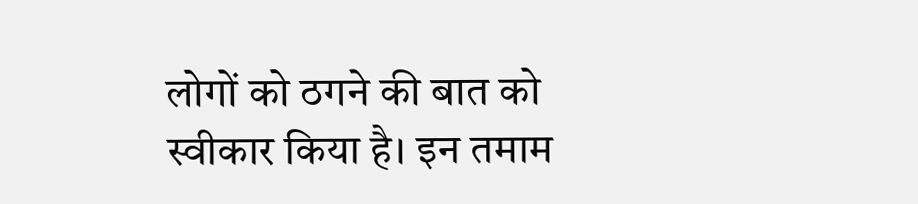लोगों को ठगने की बात को स्वीकार किया है। इन तमाम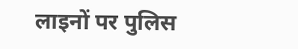लाइनों पर पुलिस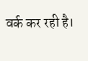वर्क कर रही है।